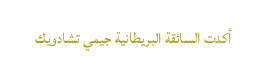أكدت السائقة البريطانية جيمي تشادويك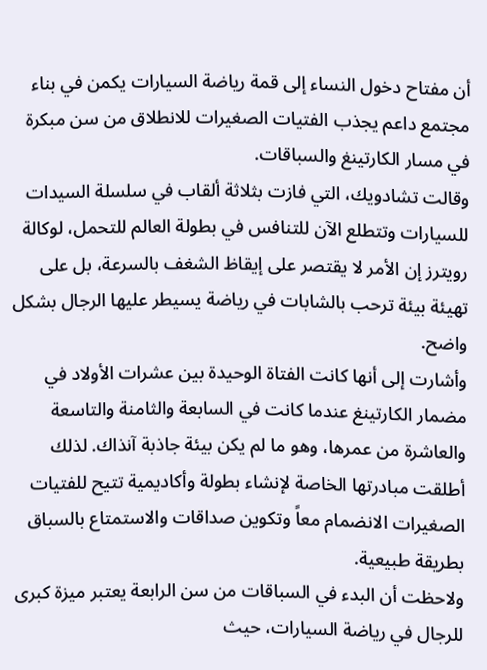أن مفتاح دخول النساء إلى قمة رياضة السيارات يكمن في بناء مجتمع داعم يجذب الفتيات الصغيرات للانطلاق من سن مبكرة في مسار الكارتينغ والسباقات.
وقالت تشادويك، التي فازت بثلاثة ألقاب في سلسلة السيدات للسيارات وتتطلع الآن للتنافس في بطولة العالم للتحمل، لوكالة رويترز إن الأمر لا يقتصر على إيقاظ الشغف بالسرعة، بل على تهيئة بيئة ترحب بالشابات في رياضة يسيطر عليها الرجال بشكل واضح.
وأشارت إلى أنها كانت الفتاة الوحيدة بين عشرات الأولاد في مضمار الكارتينغ عندما كانت في السابعة والثامنة والتاسعة والعاشرة من عمرها، وهو ما لم يكن بيئة جاذبة آنذاك. لذلك أطلقت مبادرتها الخاصة لإنشاء بطولة وأكاديمية تتيح للفتيات الصغيرات الانضمام معاً وتكوين صداقات والاستمتاع بالسباق بطريقة طبيعية.
ولاحظت أن البدء في السباقات من سن الرابعة يعتبر ميزة كبرى للرجال في رياضة السيارات، حيث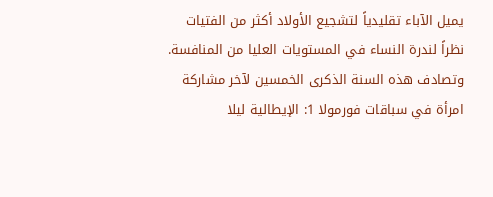يميل الآباء تقليدياً لتشجيع الأولاد أكثر من الفتيات نظراً لندرة النساء في المستويات العليا من المنافسة.
وتصادف هذه السنة الذكرى الخمسين لآخر مشاركة امرأة في سباقات فورمولا 1: الإيطالية ليلا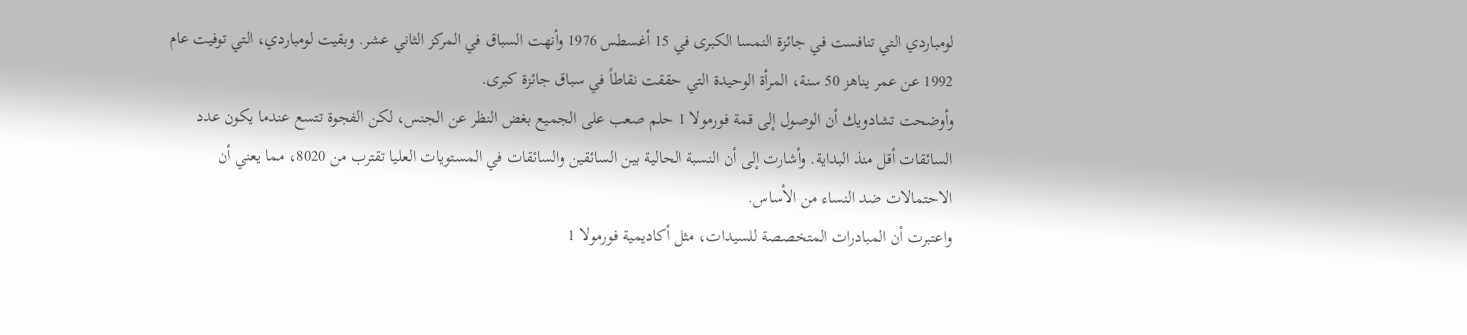لومباردي التي تنافست في جائزة النمسا الكبرى في 15 أغسطس 1976 وأنهت السباق في المركز الثاني عشر. وبقيت لومباردي، التي توفيت عام 1992 عن عمر يناهز 50 سنة، المرأة الوحيدة التي حققت نقاطاً في سباق جائزة كبرى.
وأوضحت تشادويك أن الوصول إلى قمة فورمولا 1 حلم صعب على الجميع بغض النظر عن الجنس، لكن الفجوة تتسع عندما يكون عدد السائقات أقل منذ البداية. وأشارت إلى أن النسبة الحالية بين السائقين والسائقات في المستويات العليا تقترب من 8020، مما يعني أن الاحتمالات ضد النساء من الأساس.
واعتبرت أن المبادرات المتخصصة للسيدات، مثل أكاديمية فورمولا 1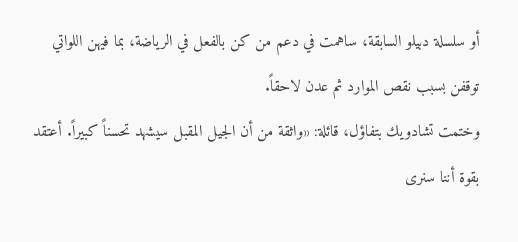أو سلسلة دبيلو السابقة، ساهمت في دعم من كن بالفعل في الرياضة، بما فيهن اللواتي توقفن بسبب نقص الموارد ثم عدن لاحقاً.
وختمت تشادويك بتفاؤل، قائلة: «واثقة من أن الجيل المقبل سيشهد تحسناً كبيراً. أعتقد بقوة أننا سنرى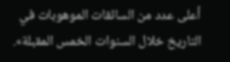أعلى عدد من السائقات الموهوبات في التاريخ خلال السنوات الخمس المقبلة».